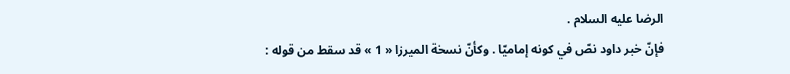الرضا عليه السلام .
فإنّ خبر داود نصّ في كونه إماميّا . وكأنّ نسخة الميرزا « 1 » قد سقط من قوله :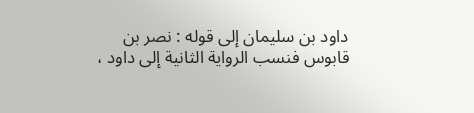داود بن سليمان إلى قوله : نصر بن قابوس فنسب الرواية الثانية إلى داود ،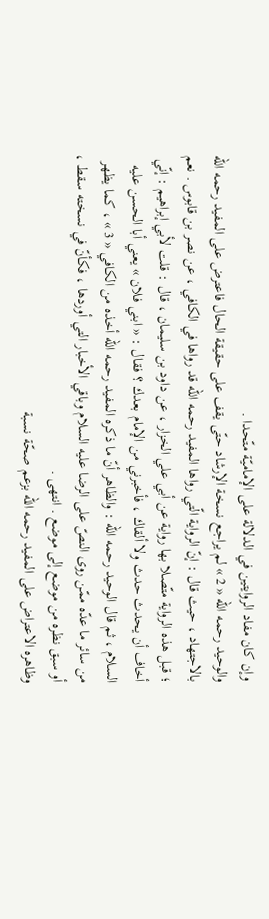وإن كان مفاد الروايتين في الدلالة على الإماميّة متّحدا .
والوحيد رحمه اللّه « 2 » لم يراجع نسخة الإرشاد حتّى يقف على حقيقة الحال فاعترض على المفيد رحمه اللّه بالاجتهاد ، حيث قال : إنّ الرواية الّتي رواها المفيد رحمه اللّه قد رواها في الكافي ، عن نصر بن قابوس . نعم ؛ قبل هذه الرواية متّصلا بها رواية عن أبي علي الخزار ، عن داود بن سليمان ، قال : قلت لأبي إبراهيم : إنّي أخاف أن يحدث حدث ولا ألقاك ، فأخبرني من الإمام بعدك ؟ فقال : « ابني فلان » يعني أبا الحسن عليه السلام ، ثم قال الوحيد رحمه اللّه : والظاهر أنّ ما ذكره المفيد رحمه اللّه أخذه من الكافي « 3 » ، كما يظهر من سائر ما عدّه ممّن روى النصّ على الرضا عليه السلام وباقي الأخبار التي أوردها ، فكأنّ في نسخته سقط ، أو سبق نظره من موضع إلى موضع . انتهى .
وظاهره الاعتراض على المفيد رحمه اللّه بزعم صحّة نسبة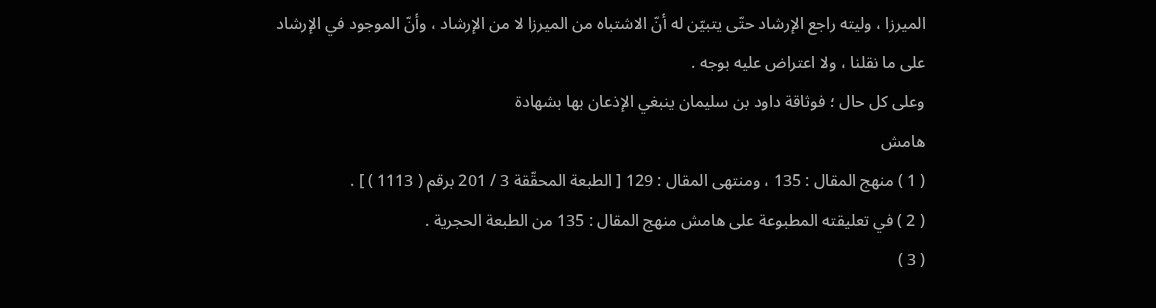الميرزا ، وليته راجع الإرشاد حتّى يتبيّن له أنّ الاشتباه من الميرزا لا من الإرشاد ، وأنّ الموجود في الإرشاد على ما نقلنا ، ولا اعتراض عليه بوجه .
وعلى كل حال ؛ فوثاقة داود بن سليمان ينبغي الإذعان بها بشهادة
هامش
( 1 ) منهج المقال : 135 ، ومنتهى المقال : 129 [ الطبعة المحقّقة 3 / 201 برقم ( 1113 ) ] .
( 2 ) في تعليقته المطبوعة على هامش منهج المقال : 135 من الطبعة الحجرية .
( 3 )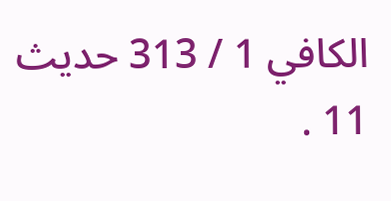الكافي 1 / 313 حديث 11 .